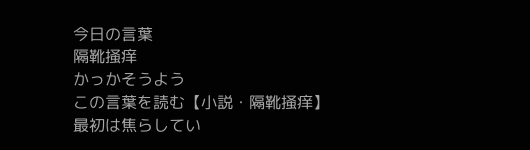今日の言葉
隔靴掻痒
かっかそうよう
この言葉を読む【小説・隔靴掻痒】 最初は焦らしてい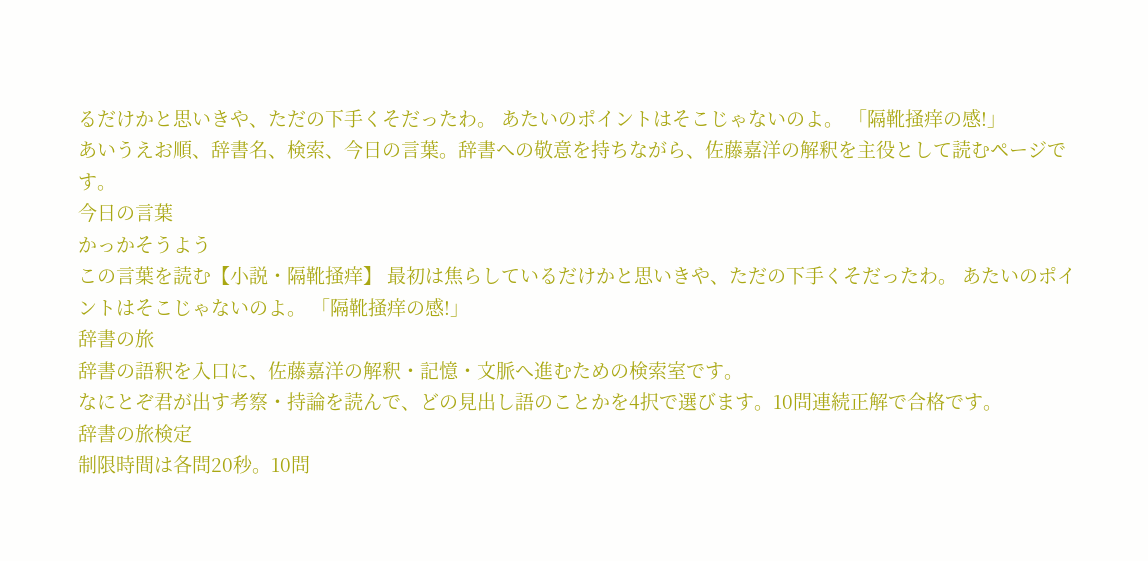るだけかと思いきや、ただの下手くそだったわ。 あたいのポイントはそこじゃないのよ。 「隔靴掻痒の感!」
あいうえお順、辞書名、検索、今日の言葉。辞書への敬意を持ちながら、佐藤嘉洋の解釈を主役として読むページです。
今日の言葉
かっかそうよう
この言葉を読む【小説・隔靴掻痒】 最初は焦らしているだけかと思いきや、ただの下手くそだったわ。 あたいのポイントはそこじゃないのよ。 「隔靴掻痒の感!」
辞書の旅
辞書の語釈を入口に、佐藤嘉洋の解釈・記憶・文脈へ進むための検索室です。
なにとぞ君が出す考察・持論を読んで、どの見出し語のことかを4択で選びます。10問連続正解で合格です。
辞書の旅検定
制限時間は各問20秒。10問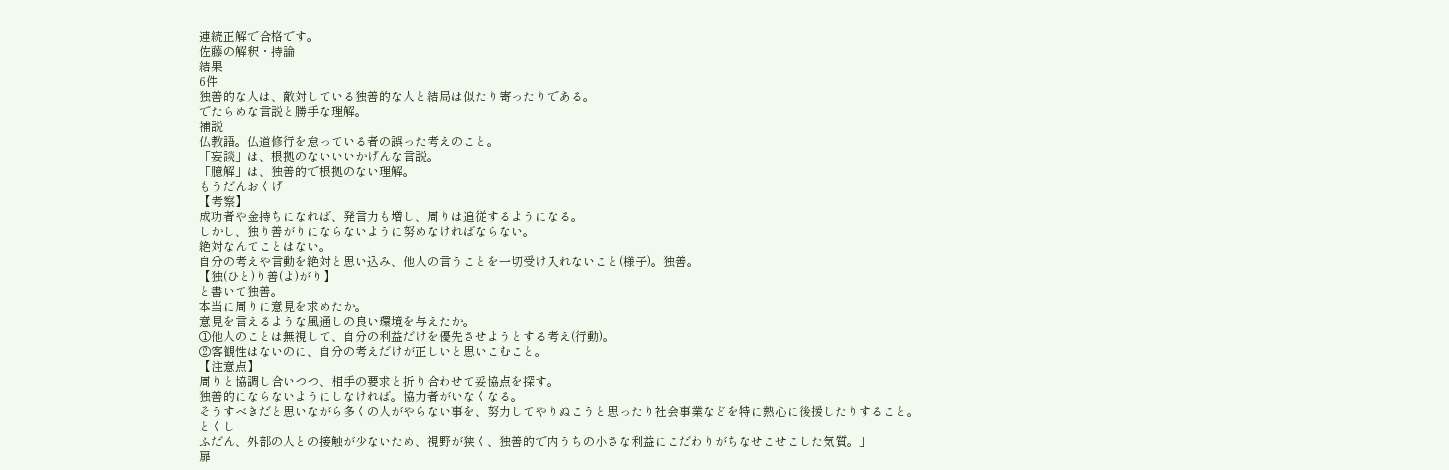連続正解で合格です。
佐藤の解釈・持論
結果
6件
独善的な人は、敵対している独善的な人と結局は似たり寄ったりである。
でたらめな言説と勝手な理解。
補説
仏教語。仏道修行を怠っている者の誤った考えのこと。
「妄談」は、根拠のないいいかげんな言説。
「臆解」は、独善的で根拠のない理解。
もうだんおくげ
【考察】
成功者や金持ちになれば、発言力も増し、周りは追従するようになる。
しかし、独り善がりにならないように努めなければならない。
絶対なんてことはない。
自分の考えや言動を絶対と思い込み、他人の言うことを一切受け入れないこと(様子)。独善。
【独(ひと)り善(よ)がり】
と書いて独善。
本当に周りに意見を求めたか。
意見を言えるような風通しの良い環境を与えたか。
①他人のことは無視して、自分の利益だけを優先させようとする考え(行動)。
②客観性はないのに、自分の考えだけが正しいと思いこむこと。
【注意点】
周りと協調し合いつつ、相手の要求と折り合わせて妥協点を探す。
独善的にならないようにしなければ。協力者がいなくなる。
そうすべきだと思いながら多くの人がやらない事を、努力してやりぬこうと思ったり社会事業などを特に熱心に後援したりすること。
とくし
ふだん、外部の人との接触が少ないため、視野が狭く、独善的で内うちの小さな利益にこだわりがちなせこせこした気質。」
扉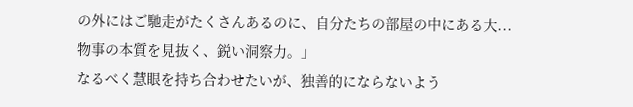の外にはご馳走がたくさんあるのに、自分たちの部屋の中にある大...
物事の本質を見抜く、鋭い洞察力。」
なるべく慧眼を持ち合わせたいが、独善的にならないよう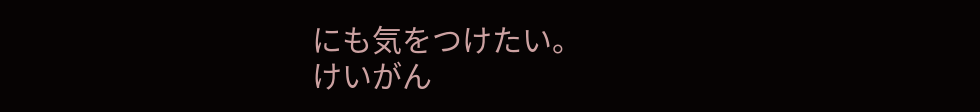にも気をつけたい。
けいがん